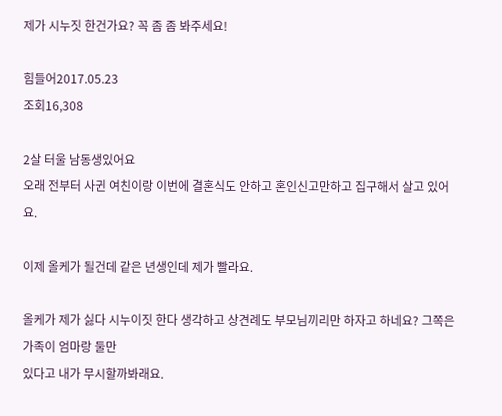제가 시누짓 한건가요? 꼭 좀 좀 봐주세요!

힘들어2017.05.23
조회16,308

2살 터울 남동생있어요
오래 전부터 사귄 여친이랑 이번에 결혼식도 안하고 혼인신고만하고 집구해서 살고 있어요.

이제 올케가 될건데 같은 년생인데 제가 빨라요.

올케가 제가 싫다 시누이짓 한다 생각하고 상견례도 부모님끼리만 하자고 하네요? 그쪽은 가족이 엄마랑 둘만
있다고 내가 무시할까봐래요.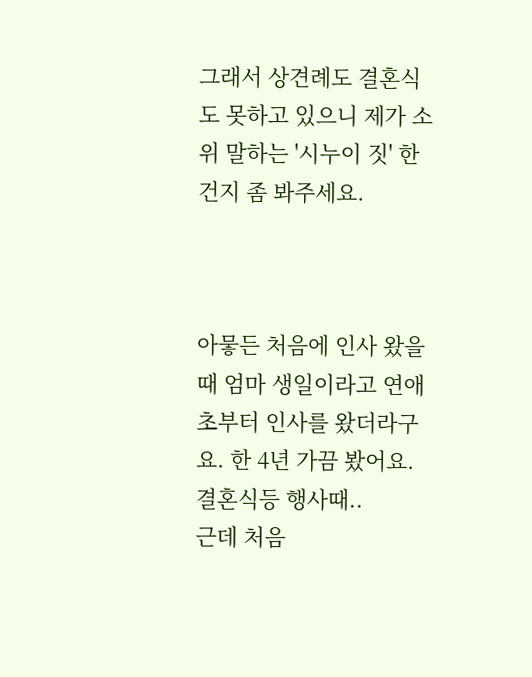그래서 상견례도 결혼식도 못하고 있으니 제가 소위 말하는 '시누이 짓' 한건지 좀 봐주세요.



아뭏든 처음에 인사 왔을때 엄마 생일이라고 연애 초부터 인사를 왔더라구요. 한 4년 가끔 봤어요.
결혼식등 행사때..
근데 처음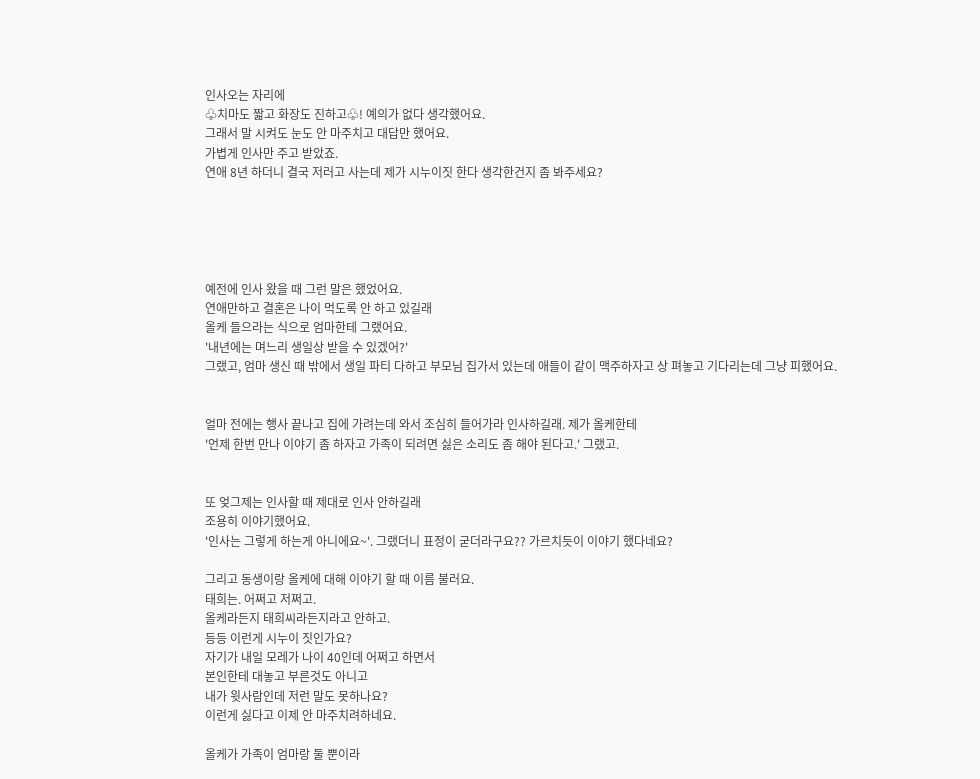인사오는 자리에
♧치마도 짧고 화장도 진하고♧! 예의가 없다 생각했어요.
그래서 말 시켜도 눈도 안 마주치고 대답만 했어요.
가볍게 인사만 주고 받았죠.
연애 8년 하더니 결국 저러고 사는데 제가 시누이짓 한다 생각한건지 좀 봐주세요?





예전에 인사 왔을 때 그런 말은 했었어요.
연애만하고 결혼은 나이 먹도록 안 하고 있길래
올케 들으라는 식으로 엄마한테 그랬어요.
'내년에는 며느리 생일상 받을 수 있겠어?'
그랬고, 엄마 생신 때 밖에서 생일 파티 다하고 부모님 집가서 있는데 애들이 같이 맥주하자고 상 펴놓고 기다리는데 그냥 피했어요.


얼마 전에는 행사 끝나고 집에 가려는데 와서 조심히 들어가라 인사하길래. 제가 올케한테
'언제 한번 만나 이야기 좀 하자고 가족이 되려면 싫은 소리도 좀 해야 된다고.' 그랬고.


또 엊그제는 인사할 때 제대로 인사 안하길래
조용히 이야기했어요.
'인사는 그렇게 하는게 아니에요~'. 그랬더니 표정이 굳더라구요?? 가르치듯이 이야기 했다네요?

그리고 동생이랑 올케에 대해 이야기 할 때 이름 불러요.
태희는. 어쩌고 저쩌고.
올케라든지 태희씨라든지라고 안하고.
등등 이런게 시누이 짓인가요?
자기가 내일 모레가 나이 40인데 어쩌고 하면서
본인한테 대놓고 부른것도 아니고
내가 윗사람인데 저런 말도 못하나요?
이런게 싫다고 이제 안 마주치려하네요.

올케가 가족이 엄마랑 둘 뿐이라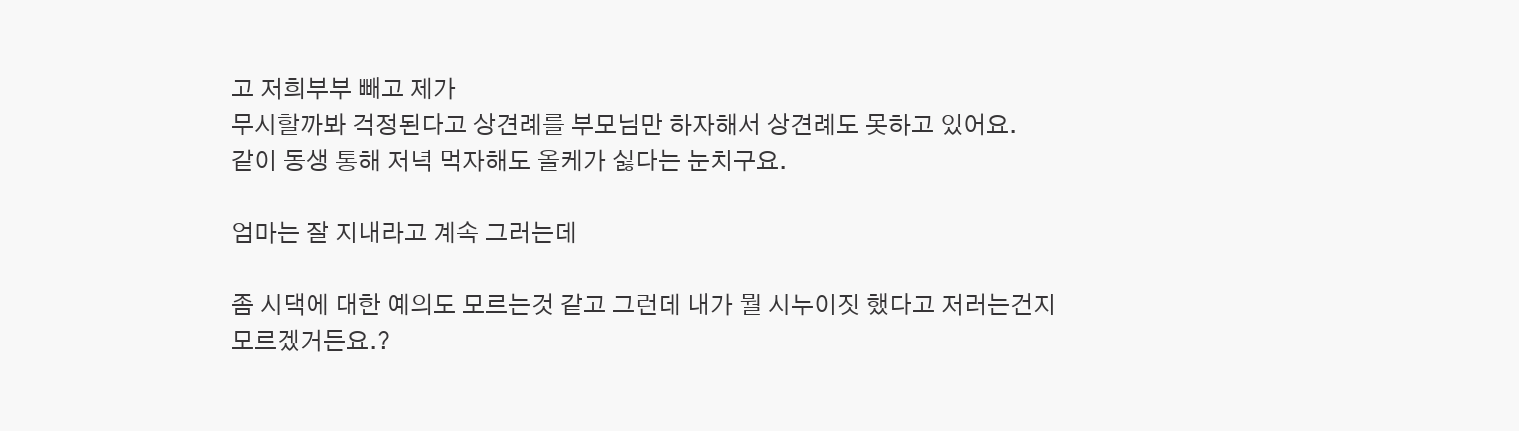고 저희부부 빼고 제가
무시할까봐 걱정된다고 상견례를 부모님만 하자해서 상견례도 못하고 있어요.
같이 동생 통해 저녁 먹자해도 올케가 싫다는 눈치구요.

엄마는 잘 지내라고 계속 그러는데

좀 시댁에 대한 예의도 모르는것 같고 그런데 내가 뭘 시누이짓 했다고 저러는건지 모르겠거든요.?